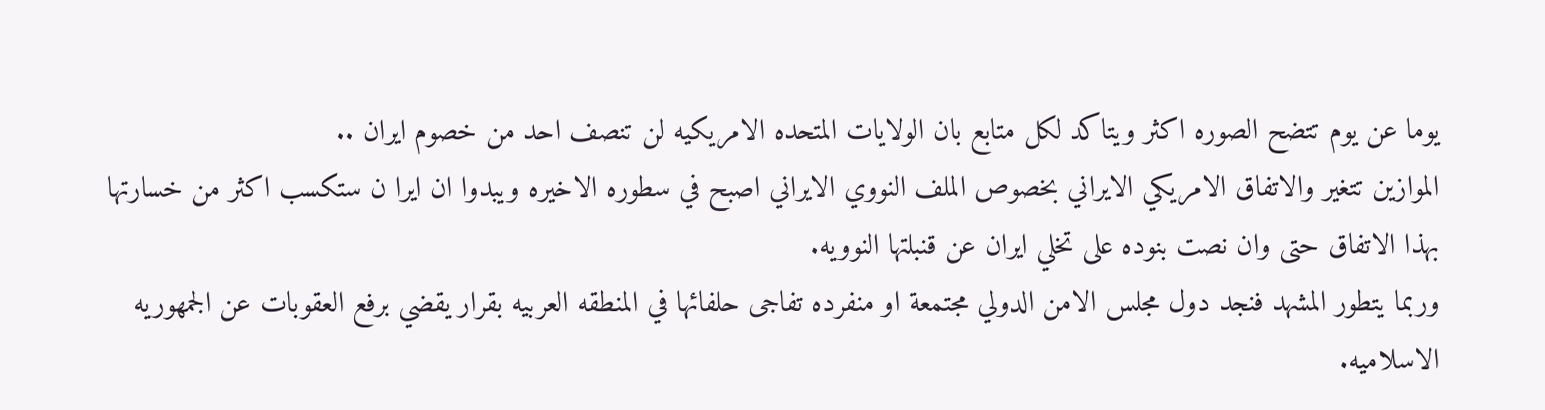يوما عن يوم تتضح الصوره اكثر ويتاكد لكل متابع بان الولايات المتحده الامريكيه لن تنصف احد من خصوم ايران ..
الموازين تتغير والاتفاق الامريكي الايراني بخصوص الملف النووي الايراني اصبح في سطوره الاخيره ويبدوا ان ايرا ن ستكسب اكثر من خسارتها بهذا الاتفاق حتى وان نصت بنوده على تخلي ايران عن قنبلتها النوويه.
وربما يتطور المشهد فنجد دول مجلس الامن الدولي مجتمعة او منفرده تفاجى حلفائها في المنطقه العربيه بقرار يقضي برفع العقوبات عن الجمهوريه الاسلاميه.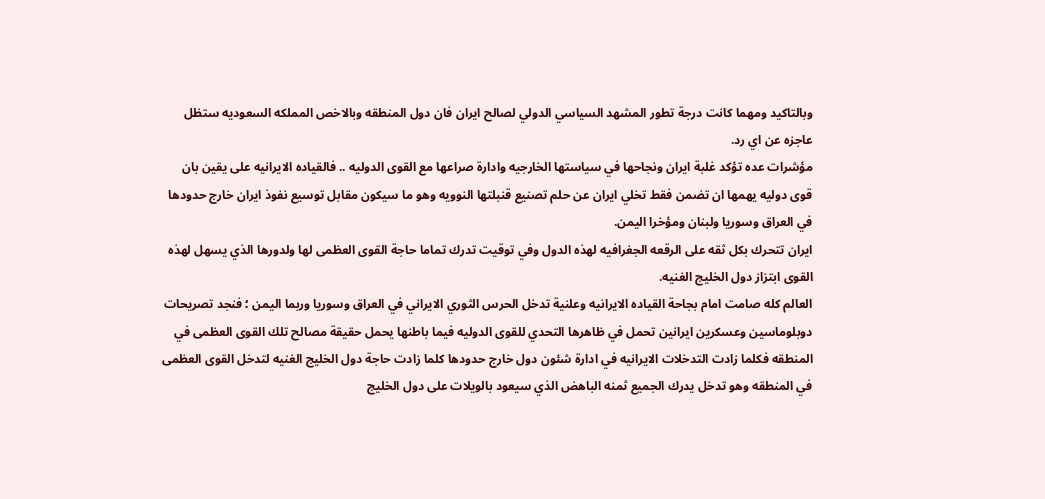وبالتاكيد ومهما كانت درجة تطور المشهد السياسي الدولي لصالح ايران فان دول المنطقه وبالاخص المملكه السعوديه ستظل عاجزه عن اي رد.
مؤشرات عده تؤكد غلبة ايران ونجاحها في سياستها الخارجيه وادارة صراعها مع القوى الدوليه .. فالقياده الايرانيه على يقين بان قوى دوليه يهمها ان تضمن فقط تخلي ايران عن حلم تصنيع قنبلتها النوويه وهو ما سيكون مقابل توسيع نفوذ ايران خارج حدودها في العراق وسوريا ولبنان ومؤخرا اليمن.
ايران تتحرك بكل ثقه على الرقعه الجغرافيه لهذه الدول وفي توقيت تدرك تماما حاجة القوى العظمى لها ولدورها الذي يسهل لهذه القوى ابتزاز دول الخليج الغنيه.
العالم كله صامت امام بجاحة القياده الايرانيه وعلنية تدخل الحرس الثوري الايراني في العراق وسوريا وربما اليمن ؛ فنجد تصريحات دوبلوماسين وعسكرين ايرانين تحمل في ظاهرها التحدي للقوى الدوليه فيما باطنها يحمل حقيقة مصالح تلك القوى العظمى في المنطقه فكلما زادت التدخلات الايرانيه في ادارة شئون دول خارج حدودها كلما زادت حاجة دول الخليج الغنيه لتدخل القوى العظمى في المنطقه وهو تدخل يدرك الجميع ثمنه الباهض الذي سيعود بالويلات على دول الخليج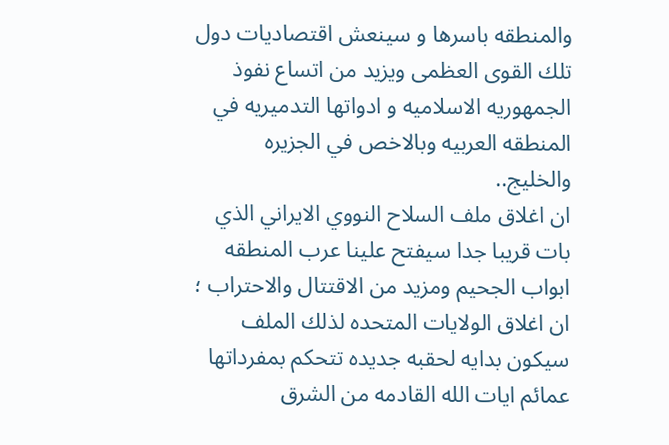والمنطقه باسرها و سينعش اقتصاديات دول تلك القوى العظمى ويزيد من اتساع نفوذ الجمهوريه الاسلاميه و ادواتها التدميريه في المنطقه العربيه وبالاخص في الجزيره والخليج..
ان اغلاق ملف السلاح النووي الايراني الذي بات قريبا جدا سيفتح علينا عرب المنطقه ابواب الجحيم ومزيد من الاقتتال والاحتراب ؛ ان اغلاق الولايات المتحده لذلك الملف سيكون بدايه لحقبه جديده تتحكم بمفرداتها عمائم ايات الله القادمه من الشرق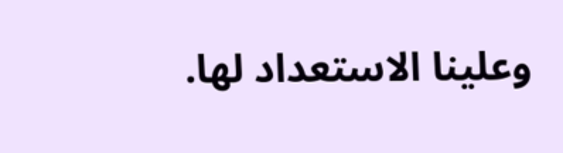وعلينا الاستعداد لها.